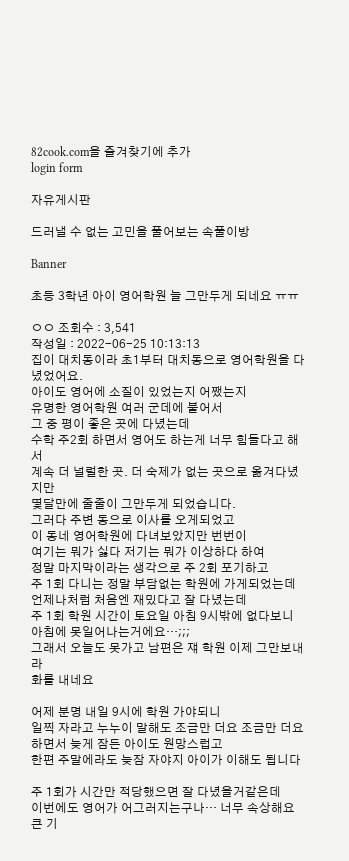82cook.com을 즐겨찾기에 추가
login form

자유게시판

드러낼 수 없는 고민을 풀어보는 속풀이방

Banner

초등 3학년 아이 영어학원 늘 그만두게 되네요 ㅠㅠ

ㅇㅇ 조회수 : 3,541
작성일 : 2022-06-25 10:13:13
집이 대치동이라 초1부터 대치동으로 영어학원을 다녔었어요.
아이도 영어에 소질이 있었는지 어쨌는지
유명한 영어학원 여러 군데에 붙어서
그 중 평이 좋은 곳에 다녔는데
수학 주2회 하면서 영어도 하는게 너무 힘들다고 해서
계속 더 널럴한 곳. 더 숙제가 없는 곳으로 옮겨다녔지만
몇달만에 줄줄이 그만두게 되었습니다.
그러다 주변 동으로 이사를 오게되었고
이 동네 영어학원에 다녀보았지만 번번이
여기는 뭐가 싫다 저기는 뭐가 이상하다 하여
정말 마지막이라는 생각으로 주 2회 포기하고
주 1회 다니는 정말 부담없는 학원에 가게되었는데
언제나처럼 처음엔 재밌다고 잘 다녔는데
주 1회 학원 시간이 토요일 아침 9시밖에 없다보니
아침에 못일어나는거에요…;;;
그래서 오늘도 못가고 남편은 쟤 학원 이제 그만보내라
화를 내네요

어제 분명 내일 9시에 학원 가야되니
일찍 자라고 누누이 말해도 조금만 더요 조금만 더요
하면서 늦게 잠든 아이도 원망스럽고
한편 주말에라도 늦잠 자야지 아이가 이해도 됩니다

주 1회가 시간만 적당했으면 잘 다녔을거같은데
이번에도 영어가 어그러지는구나… 너무 속상해요
큰 기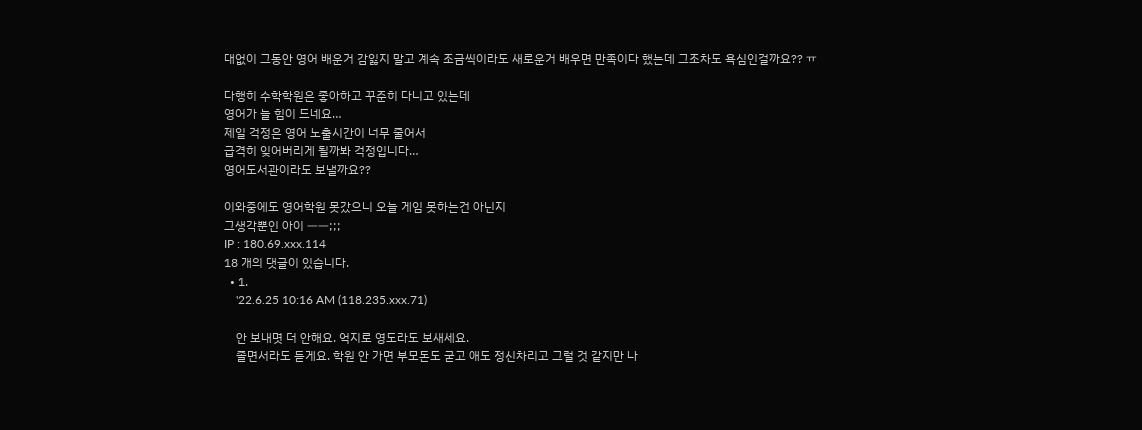대없이 그동안 영어 배운거 감잃지 말고 계속 조금씩이라도 새로운거 배우면 만족이다 했는데 그조차도 욕심인걸까요?? ㅠ

다행히 수학학원은 좋아하고 꾸준히 다니고 있는데
영어가 늘 힘이 드네요…
제일 걱정은 영어 노출시간이 너무 줄어서
급격히 잊어버리게 될까봐 걱정입니다…
영어도서관이라도 보낼까요??

이와중에도 영어학원 못갔으니 오늘 게임 못하는건 아닌지
그생각뿐인 아이 ㅡㅡ;;;
IP : 180.69.xxx.114
18 개의 댓글이 있습니다.
  • 1.
    '22.6.25 10:16 AM (118.235.xxx.71)

    안 보내몃 더 안해요. 억지로 영도라도 보새세요.
    졸면서라도 듣게요. 학원 안 가면 부모돈도 굳고 애도 정신차리고 그럴 것 같지만 나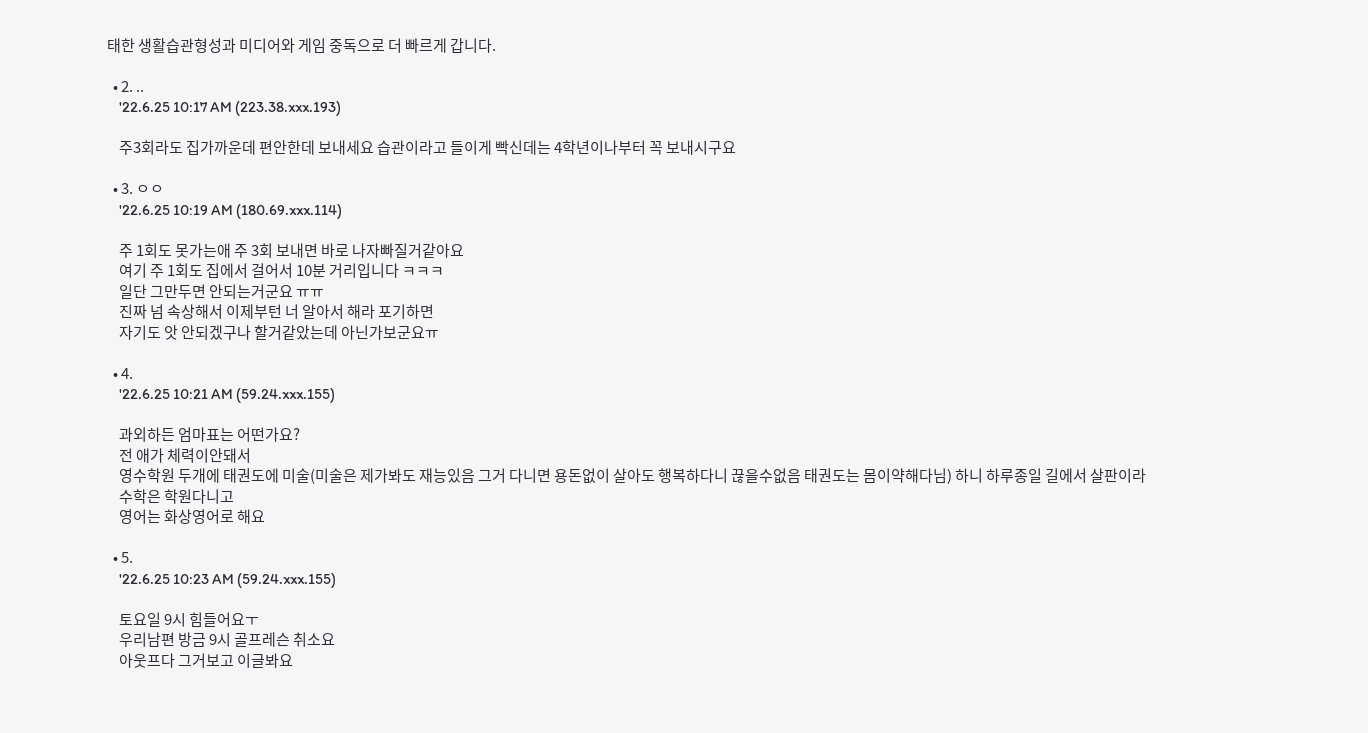태한 생활습관형성과 미디어와 게임 중독으로 더 빠르게 갑니다.

  • 2. ..
    '22.6.25 10:17 AM (223.38.xxx.193)

    주3회라도 집가까운데 편안한데 보내세요 습관이라고 들이게 빡신데는 4학년이나부터 꼭 보내시구요

  • 3. ㅇㅇ
    '22.6.25 10:19 AM (180.69.xxx.114)

    주 1회도 못가는애 주 3회 보내면 바로 나자빠질거같아요
    여기 주 1회도 집에서 걸어서 10분 거리입니다 ㅋㅋㅋ
    일단 그만두면 안되는거군요 ㅠㅠ
    진짜 넘 속상해서 이제부턴 너 알아서 해라 포기하면
    자기도 앗 안되겠구나 할거같았는데 아닌가보군요ㅠ

  • 4.
    '22.6.25 10:21 AM (59.24.xxx.155)

    과외하든 엄마표는 어떤가요?
    전 애가 체력이안돼서
    영수학원 두개에 태권도에 미술(미술은 제가봐도 재능있음 그거 다니면 용돈없이 살아도 행복하다니 끊을수없음 태권도는 몸이약해다님) 하니 하루종일 길에서 살판이라
    수학은 학원다니고
    영어는 화상영어로 해요

  • 5.
    '22.6.25 10:23 AM (59.24.xxx.155)

    토요일 9시 힘들어요ㅜ
    우리남편 방금 9시 골프레슨 취소요
    아웃프다 그거보고 이글봐요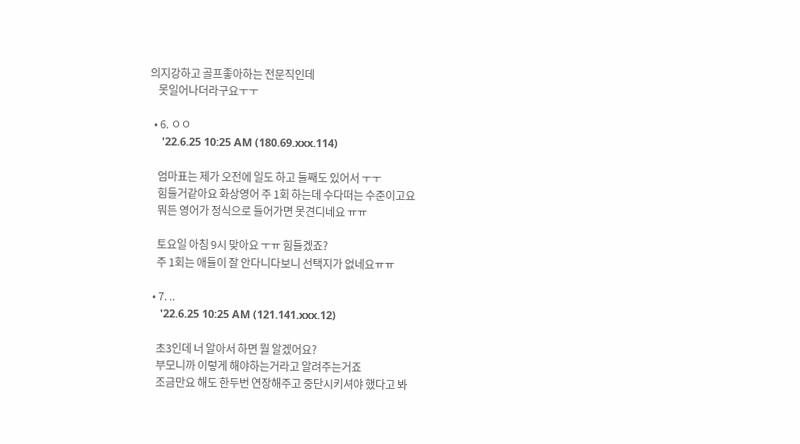의지강하고 골프좋아하는 전문직인데
    못일어나더라구요ㅜㅜ

  • 6. ㅇㅇ
    '22.6.25 10:25 AM (180.69.xxx.114)

    엄마표는 제가 오전에 일도 하고 둘째도 있어서 ㅜㅜ
    힘들거같아요 화상영어 주 1회 하는데 수다떠는 수준이고요
    뭐든 영어가 정식으로 들어가면 못견디네요 ㅠㅠ

    토요일 아침 9시 맞아요 ㅜㅠ 힘들겠죠?
    주 1회는 애들이 잘 안다니다보니 선택지가 없네요ㅠㅠ

  • 7. ..
    '22.6.25 10:25 AM (121.141.xxx.12)

    초3인데 너 알아서 하면 뭘 알겠어요?
    부모니까 이렇게 해야하는거라고 알려주는거죠
    조금만요 해도 한두번 연장해주고 중단시키셔야 했다고 봐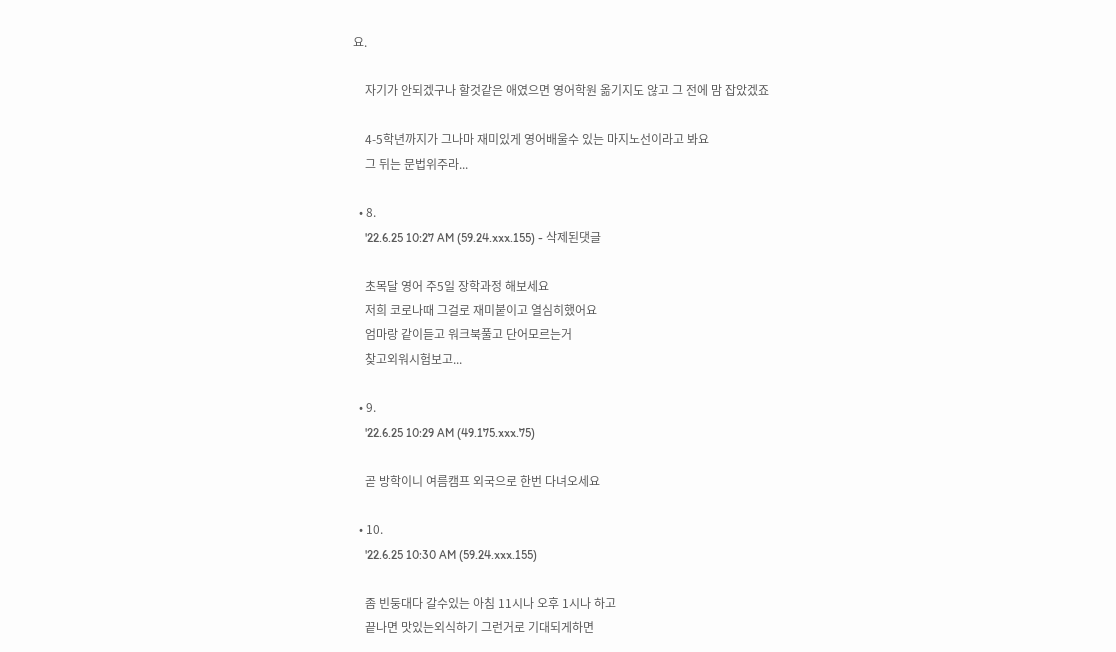요.

    자기가 안되겠구나 할것같은 애였으면 영어학원 옮기지도 않고 그 전에 맘 잡았겠죠

    4-5학년까지가 그나마 재미있게 영어배울수 있는 마지노선이라고 봐요
    그 뒤는 문법위주라...

  • 8.
    '22.6.25 10:27 AM (59.24.xxx.155) - 삭제된댓글

    초목달 영어 주5일 장학과정 해보세요
    저희 코로나때 그걸로 재미붙이고 열심히했어요
    엄마랑 같이듣고 워크북풀고 단어모르는거
    찾고외워시험보고...

  • 9.
    '22.6.25 10:29 AM (49.175.xxx.75)

    곧 방학이니 여름캠프 외국으로 한번 다녀오세요

  • 10.
    '22.6.25 10:30 AM (59.24.xxx.155)

    좀 빈둥대다 갈수있는 아침 11시나 오후 1시나 하고
    끝나면 맛있는외식하기 그런거로 기대되게하면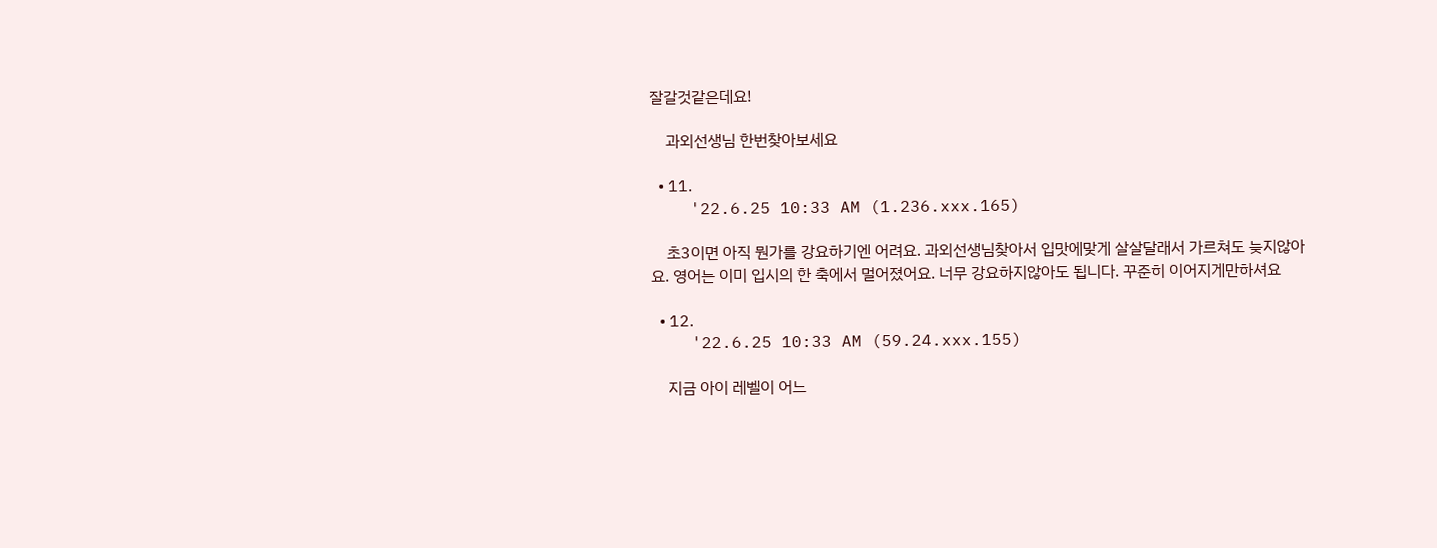잘갈것같은데요!

    과외선생님 한번찾아보세요

  • 11.
    '22.6.25 10:33 AM (1.236.xxx.165)

    초3이면 아직 뭔가를 강요하기엔 어려요. 과외선생님찾아서 입맛에맞게 살살달래서 가르쳐도 늦지않아요. 영어는 이미 입시의 한 축에서 멀어졌어요. 너무 강요하지않아도 됩니다. 꾸준히 이어지게만하셔요

  • 12.
    '22.6.25 10:33 AM (59.24.xxx.155)

    지금 아이 레벨이 어느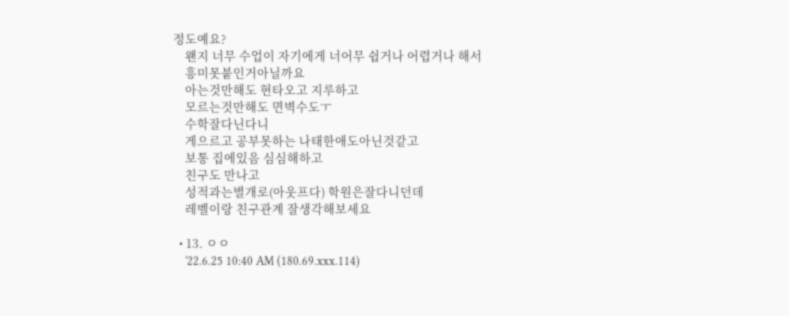정도예요?
    왠지 너무 수업이 자기에게 너어무 쉽거나 어렵거나 해서
    흥미못붙인거아닐까요
    아는것만해도 현타오고 지루하고
    모르는것만해도 면벽수도ㅜ
    수학잘다닌다니
    게으르고 공부못하는 나태한애도아닌것같고
    보통 집에있음 심심해하고
    친구도 만나고
    성적과는별개로(아웃프다) 학원은잘다니던데
    레벨이랑 친구관계 잘생각해보세요

  • 13. ㅇㅇ
    '22.6.25 10:40 AM (180.69.xxx.114)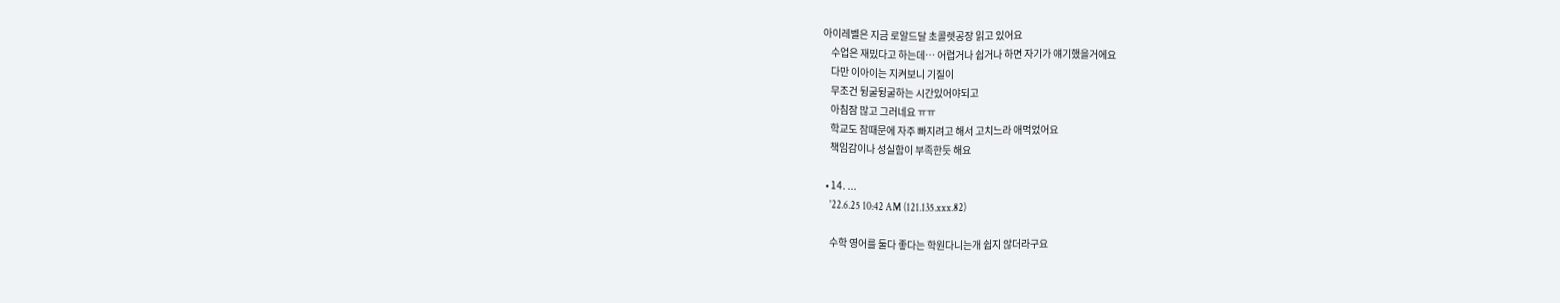아이레벨은 지금 로알드달 초콜렛공장 읽고 있어요
    수업은 재밌다고 하는데… 어렵거나 쉽거나 하면 자기가 얘기했을거에요
    다만 이아이는 지켜보니 기질이
    무조건 뒹굴뒹굴하는 시간있어야되고
    아침잠 많고 그러네요 ㅠㅠ
    학교도 잠때문에 자주 빠지려고 해서 고치느라 애먹었어요
    책임감이나 성실함이 부족한듯 해요

  • 14. ...
    '22.6.25 10:42 AM (121.135.xxx.82)

    수학 영어를 둘다 좋다는 학원다니는개 쉽지 않더라구요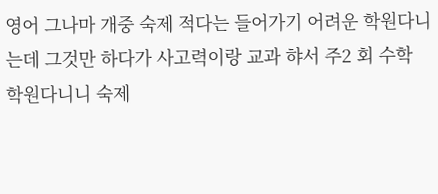영어 그나마 개중 숙제 적다는 들어가기 어려운 학원다니는데 그것만 하다가 사고력이랑 교과 햐서 주2 회 수학 학원다니니 숙제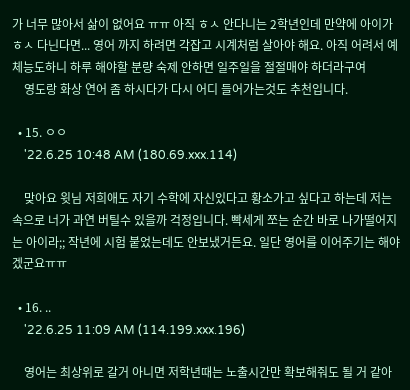가 너무 많아서 삶이 없어요 ㅠㅠ 아직 ㅎㅅ 안다니는 2학년인데 만약에 아이가 ㅎㅅ 다닌다면... 영어 까지 하려면 각잡고 시계처럼 살아야 해요. 아직 어려서 예체능도하니 하루 해야할 분량 숙제 안하면 일주일을 절절매야 하더라구여
    영도랑 화상 연어 좀 하시다가 다시 어디 들어가는것도 추천입니다.

  • 15. ㅇㅇ
    '22.6.25 10:48 AM (180.69.xxx.114)

    맞아요 윗님 저희애도 자기 수학에 자신있다고 황소가고 싶다고 하는데 저는 속으로 너가 과연 버틸수 있을까 걱정입니다. 빡세게 쪼는 순간 바로 나가떨어지는 아이라;; 작년에 시험 붙었는데도 안보냈거든요. 일단 영어를 이어주기는 해야겠군요ㅠㅠ

  • 16. ..
    '22.6.25 11:09 AM (114.199.xxx.196)

    영어는 최상위로 갈거 아니면 저학년때는 노출시간만 확보해줘도 될 거 같아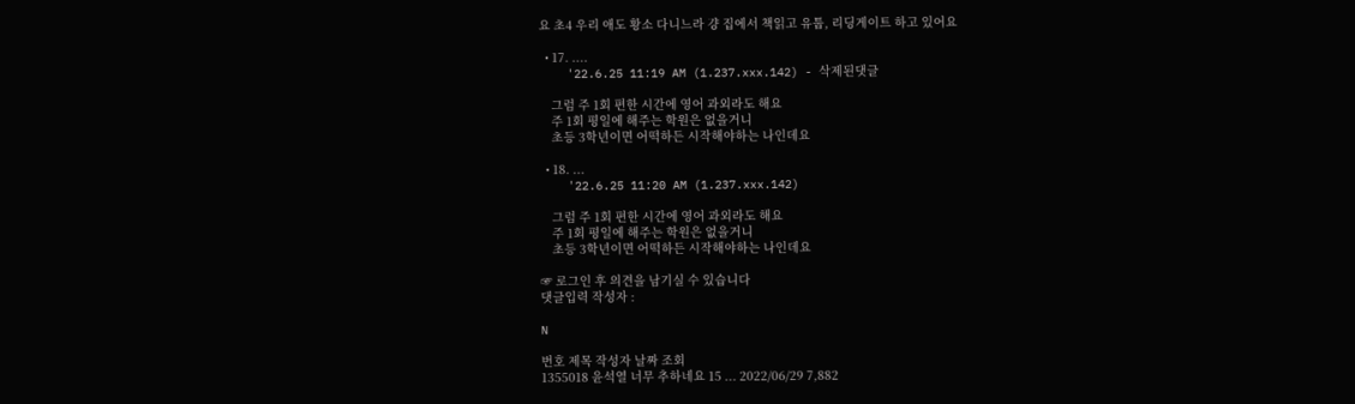요 초4 우리 애도 황소 다니느라 걍 집에서 책읽고 유툽, 리딩게이트 하고 있어요

  • 17. ....
    '22.6.25 11:19 AM (1.237.xxx.142) - 삭제된댓글

    그럼 주 1회 편한 시간에 영어 과외라도 해요
    주 1회 평일에 해주는 학원은 없을거니
    초등 3학년이면 어떡하든 시작해야하는 나인데요

  • 18. ...
    '22.6.25 11:20 AM (1.237.xxx.142)

    그럼 주 1회 편한 시간에 영어 과외라도 해요
    주 1회 평일에 해주는 학원은 없을거니
    초등 3학년이면 어떡하든 시작해야하는 나인데요

☞ 로그인 후 의견을 남기실 수 있습니다
댓글입력 작성자 :

N

번호 제목 작성자 날짜 조회
1355018 윤석열 너무 추하네요 15 ... 2022/06/29 7,882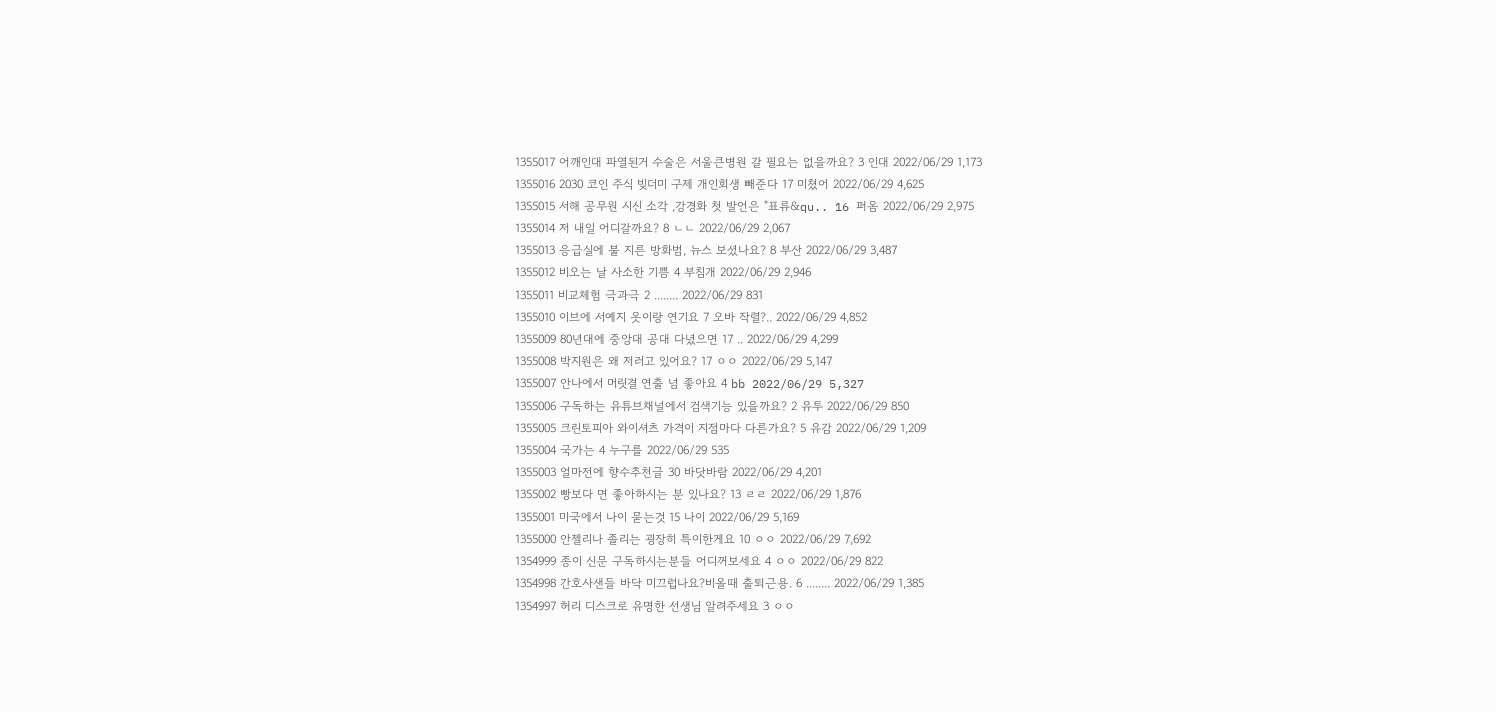1355017 어깨인대 파열된거 수술은 서울큰병원 갈 필요는 없을까요? 3 인대 2022/06/29 1,173
1355016 2030 코인 주식 빚더미 구제 개인회생 빼준다 17 미쳤어 2022/06/29 4,625
1355015 서해 공무원 시신 소각 ,강경화 첫 발언은 "표류&qu.. 16 퍼옴 2022/06/29 2,975
1355014 저 내일 어디갈까요? 8 ㄴㄴ 2022/06/29 2,067
1355013 응급실에 불 지른 방화범, 뉴스 보셨나요? 8 부산 2022/06/29 3,487
1355012 비오는 날 사소한 기쁨 4 부침개 2022/06/29 2,946
1355011 비교체험 극과극 2 ........ 2022/06/29 831
1355010 이브에 서예지 옷이랑 연기요 7 오바 작렬?.. 2022/06/29 4,852
1355009 80년대에 중앙대 공대 다녔으면 17 .. 2022/06/29 4,299
1355008 박지원은 왜 저러고 있어요? 17 ㅇㅇ 2022/06/29 5,147
1355007 안나에서 머릿결 연출 넘 좋아요 4 bb 2022/06/29 5,327
1355006 구독하는 유튜브채널에서 검색기능 있을까요? 2 유투 2022/06/29 850
1355005 크린토피아 와이셔츠 가격이 지점마다 다른가요? 5 유감 2022/06/29 1,209
1355004 국가는 4 누구를 2022/06/29 535
1355003 얼마전에 향수추천글 30 바닷바람 2022/06/29 4,201
1355002 빵보다 면 좋아하시는 분 있나요? 13 ㄹㄹ 2022/06/29 1,876
1355001 미국에서 나이 묻는것 15 나이 2022/06/29 5,169
1355000 안젤리나 졸리는 굉장히 특이한게요 10 ㅇㅇ 2022/06/29 7,692
1354999 종이 신문 구독하시는분들 어디꺼보세요 4 ㅇㅇ 2022/06/29 822
1354998 간호사샌들 바닥 미끄럽나요?비올때 출퇴근용. 6 ........ 2022/06/29 1,385
1354997 허리 디스크로 유명한 선생님 알려주세요 3 ㅇㅇ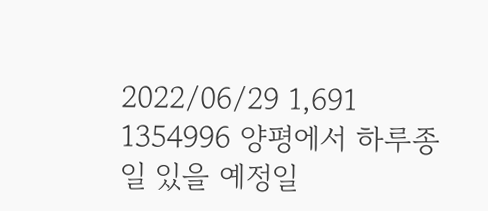2022/06/29 1,691
1354996 양평에서 하루종일 있을 예정일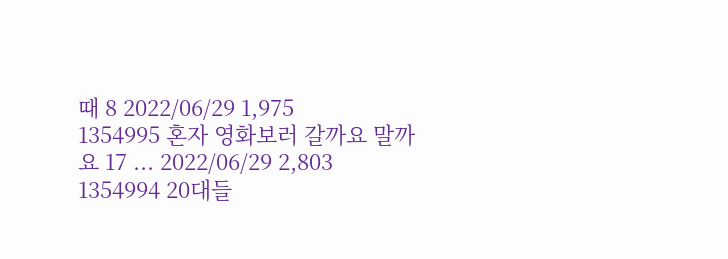때 8 2022/06/29 1,975
1354995 혼자 영화보러 갈까요 말까요 17 ... 2022/06/29 2,803
1354994 20대들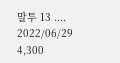말투 13 .... 2022/06/29 4,300